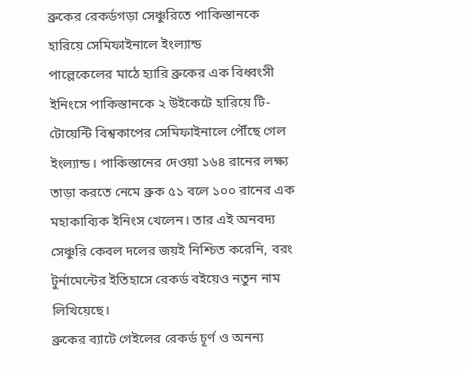ব্রুকের রেকর্ডগড়া সেঞ্চুরিতে পাকিস্তানকে হারিয়ে সেমিফাইনালে ইংল্যান্ড
পাল্লেকেলের মাঠে হ্যারি ব্রুকের এক বিধ্বংসী ইনিংসে পাকিস্তানকে ২ উইকেটে হারিয়ে টি-টোয়েন্টি বিশ্বকাপের সেমিফাইনালে পৌঁছে গেল ইংল্যান্ড। পাকিস্তানের দেওয়া ১৬৪ রানের লক্ষ্য তাড়া করতে নেমে ব্রুক ৫১ বলে ১০০ রানের এক মহাকাব্যিক ইনিংস খেলেন। তার এই অনবদ্য সেঞ্চুরি কেবল দলের জয়ই নিশ্চিত করেনি, বরং টুর্নামেন্টের ইতিহাসে রেকর্ড বইয়েও নতুন নাম লিখিয়েছে।
ব্রুকের ব্যাটে গেইলের রেকর্ড চূর্ণ ও অনন্য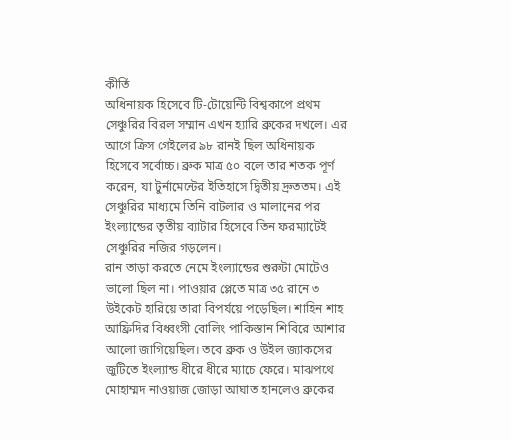কীর্তি
অধিনায়ক হিসেবে টি-টোয়েন্টি বিশ্বকাপে প্রথম সেঞ্চুরির বিরল সম্মান এখন হ্যারি ব্রুকের দখলে। এর আগে ক্রিস গেইলের ৯৮ রানই ছিল অধিনায়ক হিসেবে সর্বোচ্চ। ব্রুক মাত্র ৫০ বলে তার শতক পূর্ণ করেন, যা টুর্নামেন্টের ইতিহাসে দ্বিতীয় দ্রুততম। এই সেঞ্চুরির মাধ্যমে তিনি বাটলার ও মালানের পর ইংল্যান্ডের তৃতীয় ব্যাটার হিসেবে তিন ফরম্যাটেই সেঞ্চুরির নজির গড়লেন।
রান তাড়া করতে নেমে ইংল্যান্ডের শুরুটা মোটেও ভালো ছিল না। পাওয়ার প্লেতে মাত্র ৩৫ রানে ৩ উইকেট হারিয়ে তারা বিপর্যয়ে পড়েছিল। শাহিন শাহ আফ্রিদির বিধ্বংসী বোলিং পাকিস্তান শিবিরে আশার আলো জাগিয়েছিল। তবে ব্রুক ও উইল জ্যাকসের জুটিতে ইংল্যান্ড ধীরে ধীরে ম্যাচে ফেরে। মাঝপথে মোহাম্মদ নাওয়াজ জোড়া আঘাত হানলেও ব্রুকের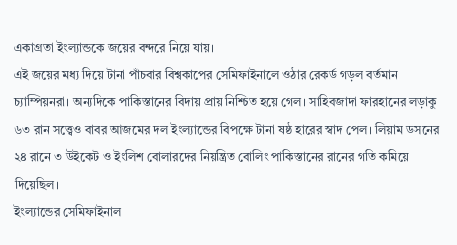একাগ্রতা ইংল্যান্ডকে জয়ের বন্দরে নিয়ে যায়।
এই জয়ের মধ্য দিয়ে টানা পাঁচবার বিশ্বকাপের সেমিফাইনালে ওঠার রেকর্ড গড়ল বর্তমান চ্যাম্পিয়নরা। অন্যদিকে পাকিস্তানের বিদায় প্রায় নিশ্চিত হয়ে গেল। সাহিবজাদা ফারহানের লড়াকু ৬৩ রান সত্ত্বেও বাবর আজমের দল ইংল্যান্ডের বিপক্ষে টানা ষষ্ঠ হারের স্বাদ পেল। লিয়াম ডসনের ২৪ রানে ৩ উইকেট ও ইংলিশ বোলারদের নিয়ন্ত্রিত বোলিং পাকিস্তানের রানের গতি কমিয়ে দিয়েছিল।
ইংল্যান্ডের সেমিফাইনাল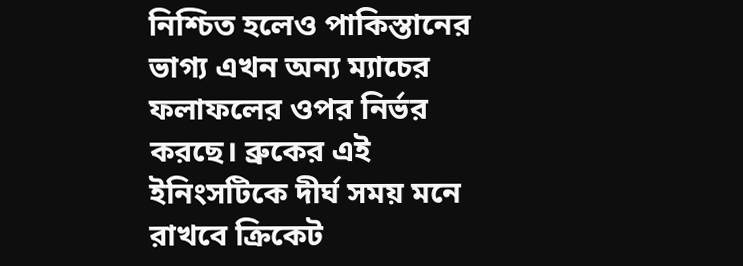নিশ্চিত হলেও পাকিস্তানের ভাগ্য এখন অন্য ম্যাচের ফলাফলের ওপর নির্ভর করছে। ব্রুকের এই ইনিংসটিকে দীর্ঘ সময় মনে রাখবে ক্রিকেট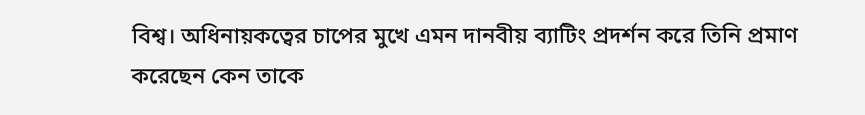বিশ্ব। অধিনায়কত্বের চাপের মুখে এমন দানবীয় ব্যাটিং প্রদর্শন করে তিনি প্রমাণ করেছেন কেন তাকে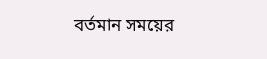বর্তমান সময়ের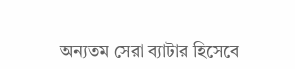অন্যতম সেরা ব্যাটার হিসেবে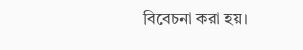বিবেচনা করা হয়।